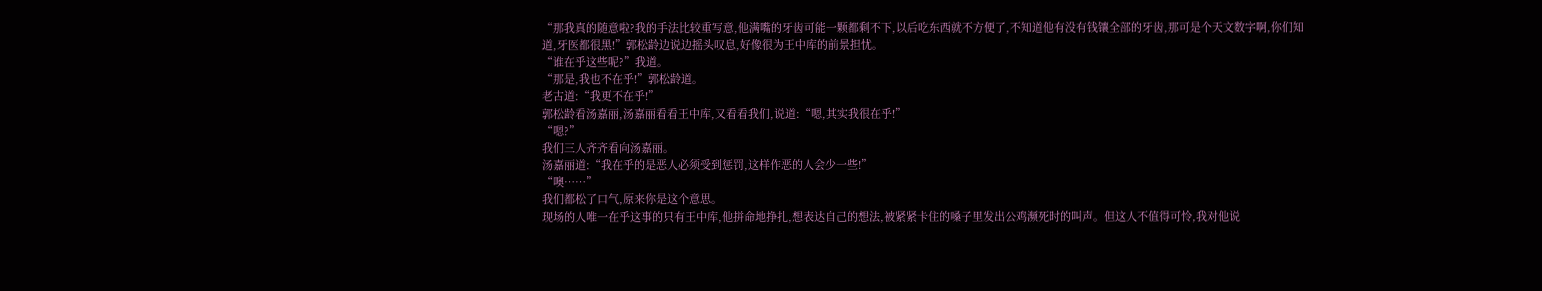“那我真的随意啦?我的手法比较重写意,他满嘴的牙齿可能一颗都剩不下,以后吃东西就不方便了,不知道他有没有钱镶全部的牙齿,那可是个天文数字啊,你们知道,牙医都很黑!”郭松龄边说边摇头叹息,好像很为王中库的前景担忧。
“谁在乎这些呢?”我道。
“那是,我也不在乎!”郭松龄道。
老古道:“我更不在乎!”
郭松龄看汤嘉丽,汤嘉丽看看王中库,又看看我们,说道:“嗯,其实我很在乎!”
“嗯?”
我们三人齐齐看向汤嘉丽。
汤嘉丽道:“我在乎的是恶人必须受到惩罚,这样作恶的人会少一些!”
“噢……”
我们都松了口气,原来你是这个意思。
现场的人唯一在乎这事的只有王中库,他拼命地挣扎,想表达自己的想法,被紧紧卡住的嗓子里发出公鸡濒死时的叫声。但这人不值得可怜,我对他说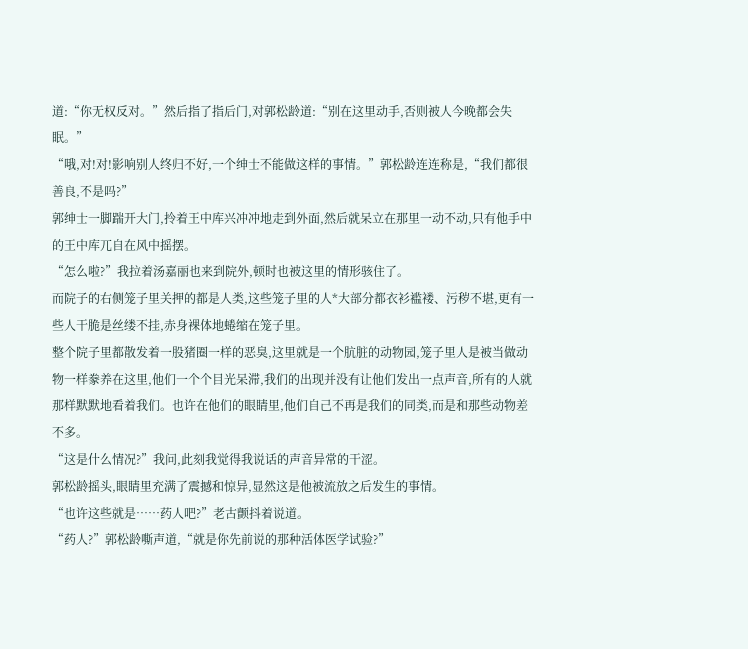道:“你无权反对。”然后指了指后门,对郭松龄道:“别在这里动手,否则被人今晚都会失眠。”
“哦,对!对!影响别人终归不好,一个绅士不能做这样的事情。”郭松龄连连称是,“我们都很善良,不是吗?”
郭绅士一脚踹开大门,拎着王中库兴冲冲地走到外面,然后就呆立在那里一动不动,只有他手中的王中库兀自在风中摇摆。
“怎么啦?”我拉着汤嘉丽也来到院外,顿时也被这里的情形骇住了。
而院子的右侧笼子里关押的都是人类,这些笼子里的人*大部分都衣衫褴褛、污秽不堪,更有一些人干脆是丝缕不挂,赤身裸体地蜷缩在笼子里。
整个院子里都散发着一股猪圈一样的恶臭,这里就是一个肮脏的动物园,笼子里人是被当做动物一样豢养在这里,他们一个个目光呆滞,我们的出现并没有让他们发出一点声音,所有的人就那样默默地看着我们。也许在他们的眼睛里,他们自己不再是我们的同类,而是和那些动物差不多。
“这是什么情况?”我问,此刻我觉得我说话的声音异常的干涩。
郭松龄摇头,眼睛里充满了震撼和惊异,显然这是他被流放之后发生的事情。
“也许这些就是……药人吧?”老古颤抖着说道。
“药人?”郭松龄嘶声道,“就是你先前说的那种活体医学试验?”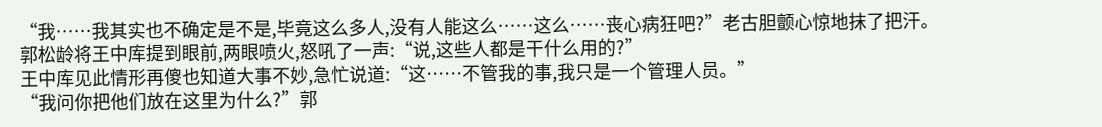“我……我其实也不确定是不是,毕竟这么多人,没有人能这么……这么……丧心病狂吧?”老古胆颤心惊地抹了把汗。
郭松龄将王中库提到眼前,两眼喷火,怒吼了一声:“说,这些人都是干什么用的?”
王中库见此情形再傻也知道大事不妙,急忙说道:“这……不管我的事,我只是一个管理人员。”
“我问你把他们放在这里为什么?”郭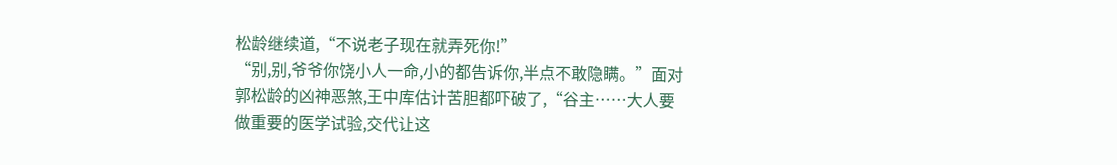松龄继续道,“不说老子现在就弄死你!”
“别,别,爷爷你饶小人一命,小的都告诉你,半点不敢隐瞒。”面对郭松龄的凶神恶煞,王中库估计苦胆都吓破了,“谷主……大人要做重要的医学试验,交代让这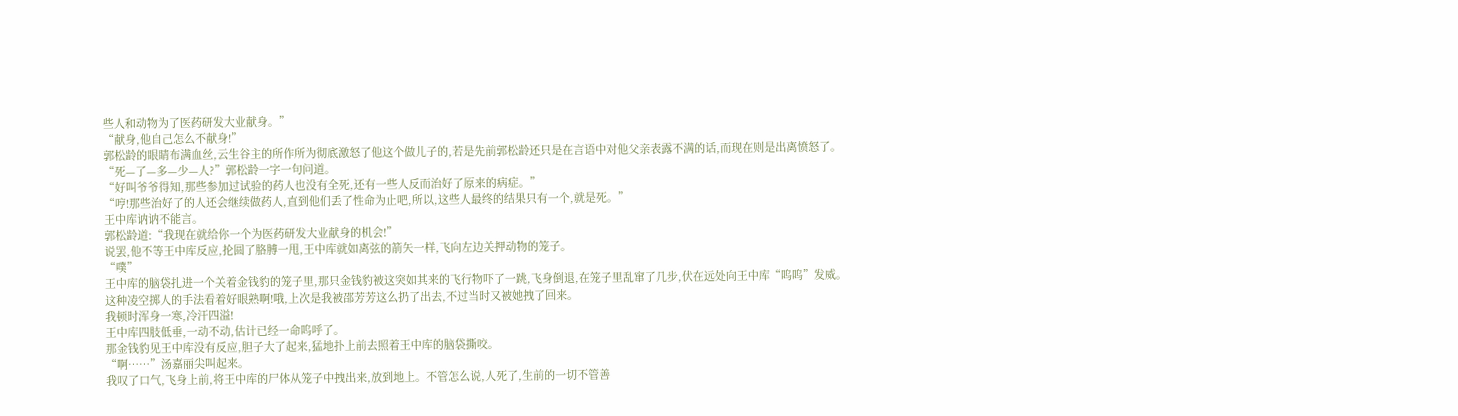些人和动物为了医药研发大业献身。”
“献身,他自己怎么不献身!”
郭松龄的眼睛布满血丝,云生谷主的所作所为彻底激怒了他这个做儿子的,若是先前郭松龄还只是在言语中对他父亲表露不满的话,而现在则是出离愤怒了。
“死—了—多—少—人?”郭松龄一字一句问道。
“好叫爷爷得知,那些参加过试验的药人也没有全死,还有一些人反而治好了原来的病症。”
“哼!那些治好了的人还会继续做药人,直到他们丢了性命为止吧,所以,这些人最终的结果只有一个,就是死。”
王中库讷讷不能言。
郭松龄道:“我现在就给你一个为医药研发大业献身的机会!”
说罢,他不等王中库反应,抡圆了胳膊一甩,王中库就如离弦的箭矢一样,飞向左边关押动物的笼子。
“噗”
王中库的脑袋扎进一个关着金钱豹的笼子里,那只金钱豹被这突如其来的飞行物吓了一跳,飞身倒退,在笼子里乱窜了几步,伏在远处向王中库“呜呜”发威。
这种凌空掷人的手法看着好眼熟啊!哦,上次是我被邵芳芳这么扔了出去,不过当时又被她拽了回来。
我顿时浑身一寒,冷汗四溢!
王中库四肢低垂,一动不动,估计已经一命呜呼了。
那金钱豹见王中库没有反应,胆子大了起来,猛地扑上前去照着王中库的脑袋撕咬。
“啊……”汤嘉丽尖叫起来。
我叹了口气,飞身上前,将王中库的尸体从笼子中拽出来,放到地上。不管怎么说,人死了,生前的一切不管善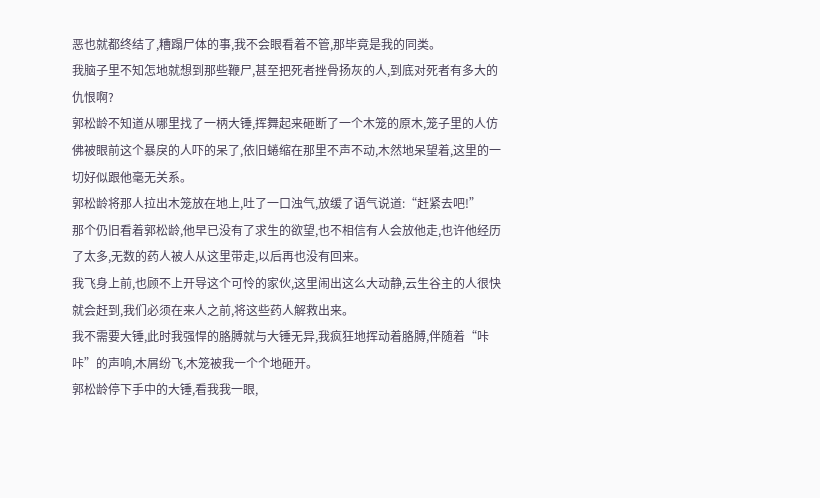恶也就都终结了,糟蹋尸体的事,我不会眼看着不管,那毕竟是我的同类。
我脑子里不知怎地就想到那些鞭尸,甚至把死者挫骨扬灰的人,到底对死者有多大的仇恨啊?
郭松龄不知道从哪里找了一柄大锤,挥舞起来砸断了一个木笼的原木,笼子里的人仿佛被眼前这个暴戾的人吓的呆了,依旧蜷缩在那里不声不动,木然地呆望着,这里的一切好似跟他毫无关系。
郭松龄将那人拉出木笼放在地上,吐了一口浊气,放缓了语气说道:“赶紧去吧!”
那个仍旧看着郭松龄,他早已没有了求生的欲望,也不相信有人会放他走,也许他经历了太多,无数的药人被人从这里带走,以后再也没有回来。
我飞身上前,也顾不上开导这个可怜的家伙,这里闹出这么大动静,云生谷主的人很快就会赶到,我们必须在来人之前,将这些药人解救出来。
我不需要大锤,此时我强悍的胳膊就与大锤无异,我疯狂地挥动着胳膊,伴随着“咔咔”的声响,木屑纷飞,木笼被我一个个地砸开。
郭松龄停下手中的大锤,看我我一眼,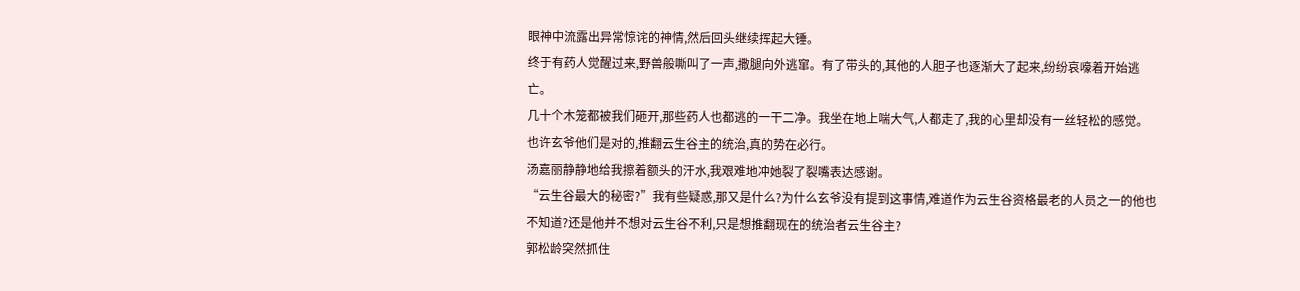眼神中流露出异常惊诧的神情,然后回头继续挥起大锤。
终于有药人觉醒过来,野兽般嘶叫了一声,撒腿向外逃窜。有了带头的,其他的人胆子也逐渐大了起来,纷纷哀嚎着开始逃亡。
几十个木笼都被我们砸开,那些药人也都逃的一干二净。我坐在地上喘大气,人都走了,我的心里却没有一丝轻松的感觉。
也许玄爷他们是对的,推翻云生谷主的统治,真的势在必行。
汤嘉丽静静地给我擦着额头的汗水,我艰难地冲她裂了裂嘴表达感谢。
“云生谷最大的秘密?”我有些疑惑,那又是什么?为什么玄爷没有提到这事情,难道作为云生谷资格最老的人员之一的他也不知道?还是他并不想对云生谷不利,只是想推翻现在的统治者云生谷主?
郭松龄突然抓住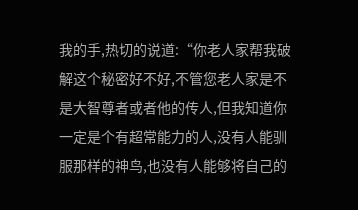我的手,热切的说道:“你老人家帮我破解这个秘密好不好,不管您老人家是不是大智尊者或者他的传人,但我知道你一定是个有超常能力的人,没有人能驯服那样的神鸟,也没有人能够将自己的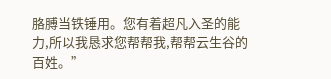胳膊当铁锤用。您有着超凡入圣的能力,所以我恳求您帮帮我,帮帮云生谷的百姓。”